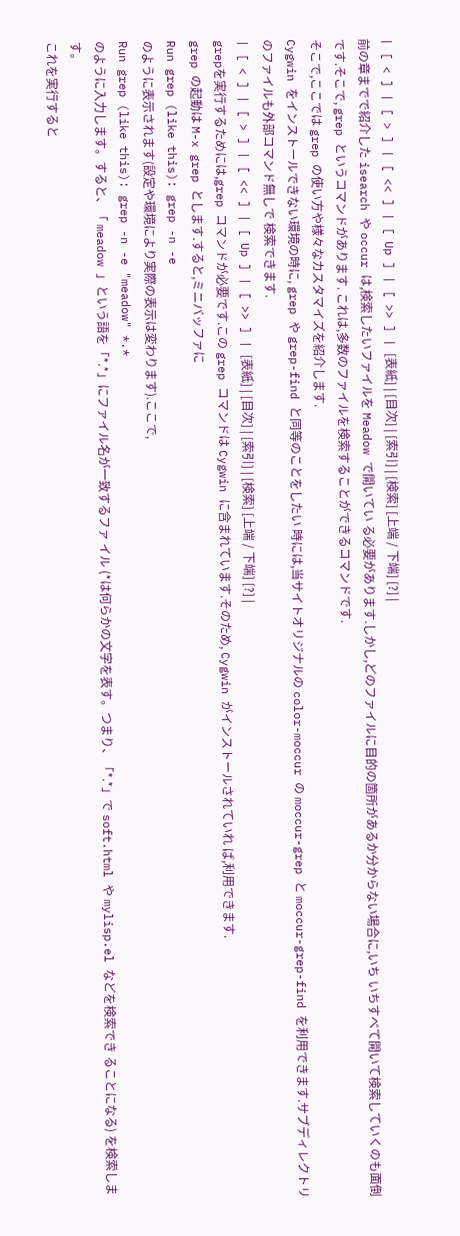| [ < ] | [ > ] | [ << ] | [ Up ] | [ >> ] | [表紙] | [目次] | [索引] | [検索] [上端 / 下端] [?] |
前の章までで紹介した isearch や occur は,検索したいファイルを Meadow で開いてい る必要があります.しかし,どのファイルに目的の箇所があるか分からない場合に,いち いちすべて開いて検索していくのも面倒です.そこで, grep というコマンドがあります. これは,多数のファイルを検索することができるコマンドです.
そこで,ここでは grep の使い方や様々なカスタマイズを紹介します.
Cygwin をインストールできない環境の時に, grep や grep-find と同等のことをしたい 時には,当サイトオリジナルの color-moccur の moccur-grep と moccur-grep-find を利用できます.サブディレクトリのファイルも外部コマンド無しで 検索できます.
| [ < ] | [ > ] | [ << ] | [ Up ] | [ >> ] | [表紙] | [目次] | [索引] | [検索] [上端 / 下端] [?] |
grepを実行するためには,grep コマンドが必要です.この grep コマンドは Cygwin に含まれています.そのため, Cygwin がインストールされていれ ば,利用できます.
grep の起動は M-x grep とします.すると,ミニバッファに
Run grep (like this): grep -n -e
のように表示されます(設定や環境により実際の表示は変わります).ここで,
Run grep (like this): grep -n -e "meadow" *.*
のように入力します。すると、「 meadow 」という語を「*.*」にファイル名が一致するファ イル (*は何らかの文字を表す。つまり、「*.*」で soft.html や mylisp.el などを検索でき ることになる) を検索します。
これを実行すると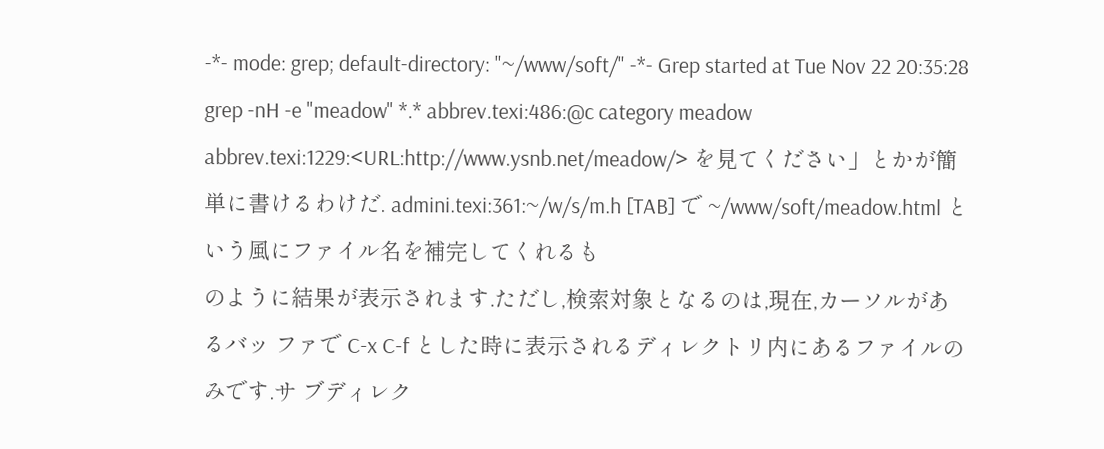-*- mode: grep; default-directory: "~/www/soft/" -*- Grep started at Tue Nov 22 20:35:28 grep -nH -e "meadow" *.* abbrev.texi:486:@c category meadow abbrev.texi:1229:<URL:http://www.ysnb.net/meadow/> を見てください」とかが簡単に書けるわけだ. admini.texi:361:~/w/s/m.h [TAB] で ~/www/soft/meadow.html という風にファイル名を補完してくれるも
のように結果が表示されます.ただし,検索対象となるのは,現在,カーソルがあるバッ ファで C-x C-f とした時に表示されるディレクトリ内にあるファイルのみです.サ ブディレク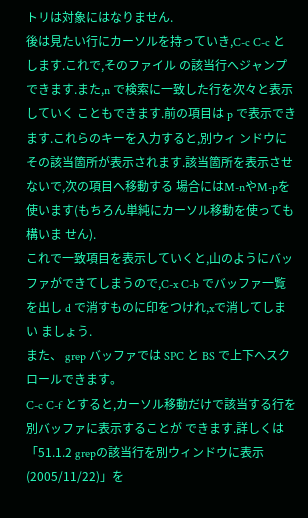トリは対象にはなりません.
後は見たい行にカーソルを持っていき,C-c C-c とします.これで,そのファイル の該当行へジャンプできます.また,n で検索に一致した行を次々と表示していく こともできます.前の項目は p で表示できます.これらのキーを入力すると,別ウィ ンドウにその該当箇所が表示されます.該当箇所を表示させないで,次の項目へ移動する 場合にはM-nやM-pを使います(もちろん単純にカーソル移動を使っても構いま せん).
これで一致項目を表示していくと,山のようにバッファができてしまうので,C-x C-b でバッファ一覧を出し d で消すものに印をつけれ,xで消してしまい ましょう.
また、 grep バッファでは SPC と BS で上下へスクロールできます。
C-c C-f とすると,カーソル移動だけで該当する行を別バッファに表示することが できます.詳しくは「51.1.2 grepの該当行を別ウィンドウに表示 (2005/11/22)」を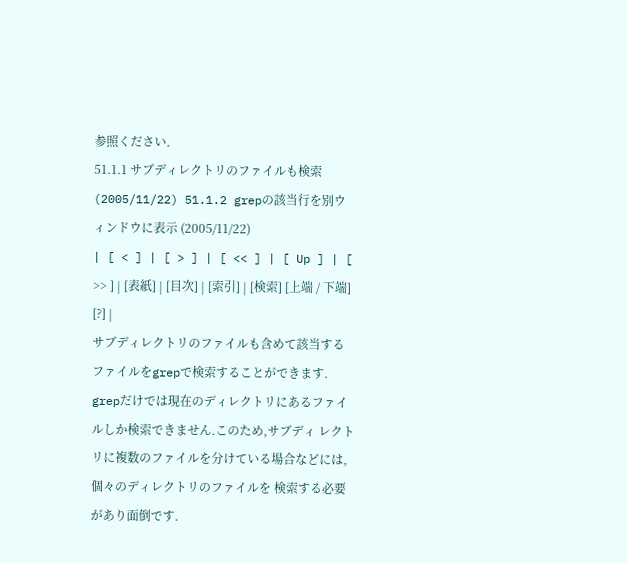参照ください.
51.1.1 サブディレクトリのファイルも検索 (2005/11/22) 51.1.2 grepの該当行を別ウィンドウに表示 (2005/11/22)
| [ < ] | [ > ] | [ << ] | [ Up ] | [ >> ] | [表紙] | [目次] | [索引] | [検索] [上端 / 下端] [?] |
サブディレクトリのファイルも含めて該当するファイルをgrepで検索することができます.
grepだけでは現在のディレクトリにあるファイルしか検索できません.このため,サブディ レクトリに複数のファイルを分けている場合などには,個々のディレクトリのファイルを 検索する必要があり面倒です.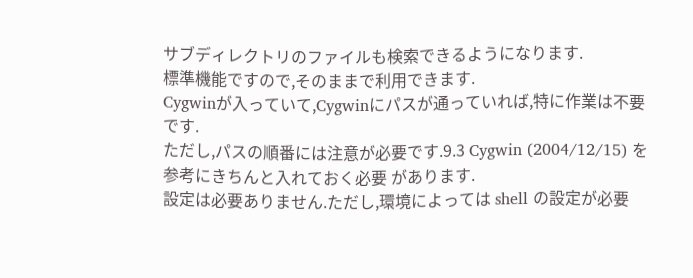サブディレクトリのファイルも検索できるようになります.
標準機能ですので,そのままで利用できます.
Cygwinが入っていて,Cygwinにパスが通っていれば,特に作業は不要です.
ただし,パスの順番には注意が必要です.9.3 Cygwin (2004/12/15) を参考にきちんと入れておく必要 があります.
設定は必要ありません.ただし,環境によっては shell の設定が必要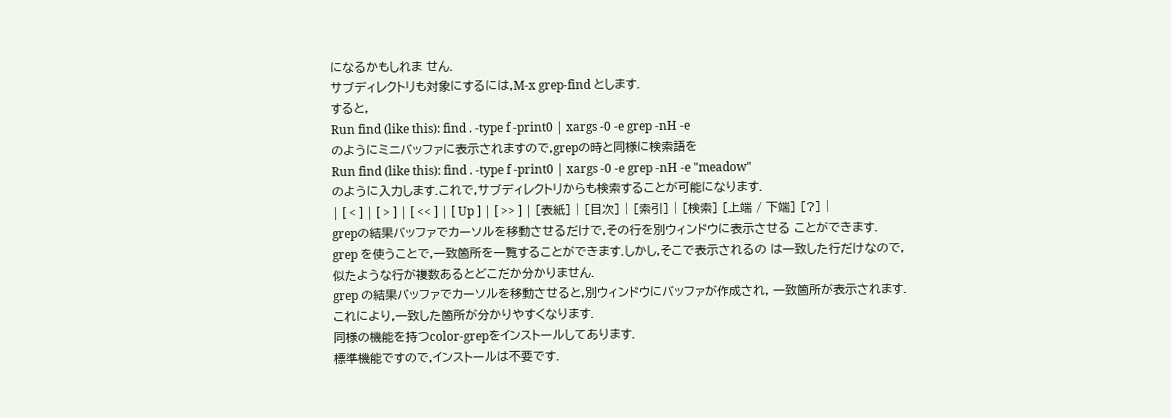になるかもしれま せん.
サブディレクトリも対象にするには,M-x grep-find とします.
すると,
Run find (like this): find . -type f -print0 | xargs -0 -e grep -nH -e
のようにミニバッファに表示されますので,grepの時と同様に検索語を
Run find (like this): find . -type f -print0 | xargs -0 -e grep -nH -e "meadow"
のように入力します.これで,サブディレクトリからも検索することが可能になります.
| [ < ] | [ > ] | [ << ] | [ Up ] | [ >> ] | [表紙] | [目次] | [索引] | [検索] [上端 / 下端] [?] |
grepの結果バッファでカーソルを移動させるだけで,その行を別ウィンドウに表示させる ことができます.
grep を使うことで,一致箇所を一覧することができます.しかし,そこで表示されるの は一致した行だけなので,似たような行が複数あるとどこだか分かりません.
grep の結果バッファでカーソルを移動させると,別ウィンドウにバッファが作成され, 一致箇所が表示されます.
これにより,一致した箇所が分かりやすくなります.
同様の機能を持つcolor-grepをインストールしてあります.
標準機能ですので,インストールは不要です.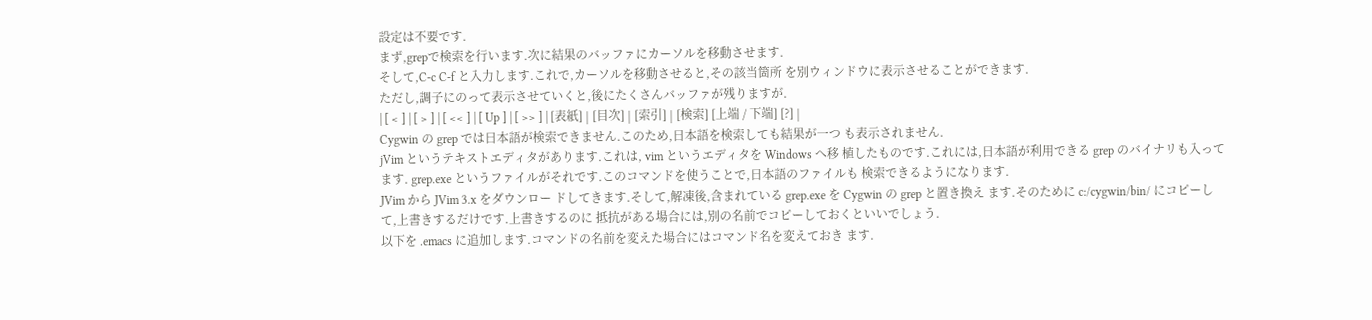設定は不要です.
まず,grepで検索を行います.次に結果のバッファにカーソルを移動させます.
そして,C-c C-f と入力します.これで,カーソルを移動させると,その該当箇所 を別ウィンドウに表示させることができます.
ただし,調子にのって表示させていくと,後にたくさんバッファが残りますが.
| [ < ] | [ > ] | [ << ] | [ Up ] | [ >> ] | [表紙] | [目次] | [索引] | [検索] [上端 / 下端] [?] |
Cygwin の grep では日本語が検索できません.このため,日本語を検索しても結果が一つ も表示されません.
jVim というテキストエディタがあります.これは, vim というエディタを Windows へ移 植したものです.これには,日本語が利用できる grep のバイナリも入ってます. grep.exe というファイルがそれです.このコマンドを使うことで,日本語のファイルも 検索できるようになります.
JVim から JVim 3.x をダウンロー ドしてきます.そして,解凍後,含まれている grep.exe を Cygwin の grep と置き換え ます.そのために c:/cygwin/bin/ にコピーして,上書きするだけです.上書きするのに 抵抗がある場合には,別の名前でコピーしておくといいでしょう.
以下を .emacs に追加します.コマンドの名前を変えた場合にはコマンド名を変えておき ます.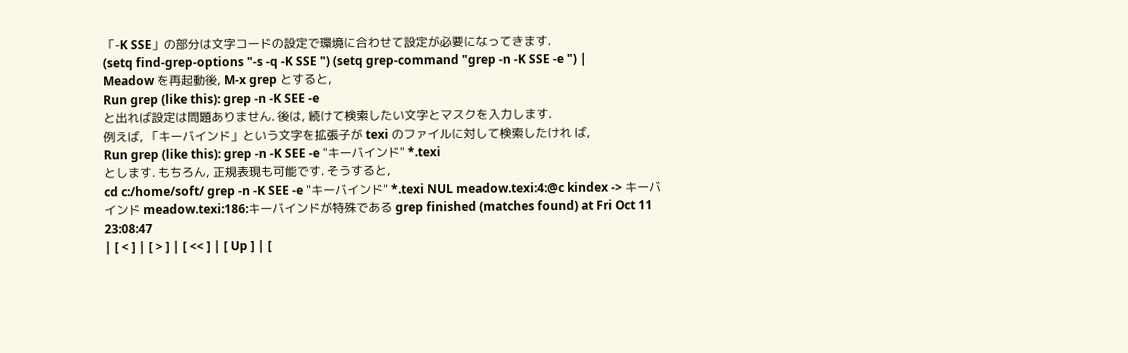「-K SSE」の部分は文字コードの設定で環境に合わせて設定が必要になってきます.
(setq find-grep-options "-s -q -K SSE ") (setq grep-command "grep -n -K SSE -e ") |
Meadow を再起動後, M-x grep とすると,
Run grep (like this): grep -n -K SEE -e
と出れば設定は問題ありません. 後は, 続けて検索したい文字とマスクを入力します.
例えば, 「キーバインド」という文字を拡張子が texi のファイルに対して検索したけれ ば,
Run grep (like this): grep -n -K SEE -e "キーバインド" *.texi
とします. もちろん, 正規表現も可能です. そうすると,
cd c:/home/soft/ grep -n -K SEE -e "キーバインド" *.texi NUL meadow.texi:4:@c kindex -> キーバインド meadow.texi:186:キーバインドが特殊である grep finished (matches found) at Fri Oct 11 23:08:47
| [ < ] | [ > ] | [ << ] | [ Up ] | [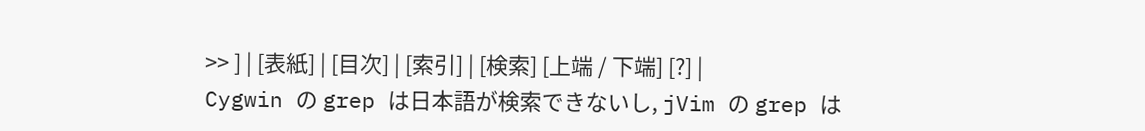>> ] | [表紙] | [目次] | [索引] | [検索] [上端 / 下端] [?] |
Cygwin の grep は日本語が検索できないし, jVim の grep は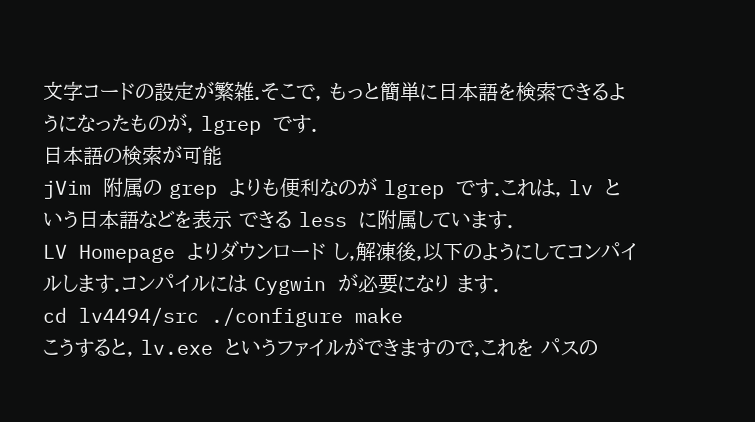文字コードの設定が繁雑.そこで, もっと簡単に日本語を検索できるようになったものが, lgrep です.
日本語の検索が可能
jVim 附属の grep よりも便利なのが lgrep です.これは, lv という日本語などを表示 できる less に附属しています.
LV Homepage よりダウンロード し,解凍後,以下のようにしてコンパイルします.コンパイルには Cygwin が必要になり ます.
cd lv4494/src ./configure make
こうすると, lv.exe というファイルができますので,これを パスの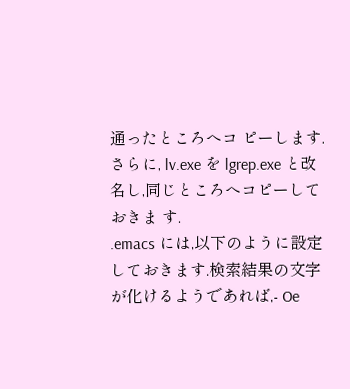通ったところへコ ピーします.さらに, lv.exe を lgrep.exe と改名し,同じところへコピーしておきま す.
.emacs には,以下のように設定しておきます.検索結果の文字が化けるようであれば,- Oe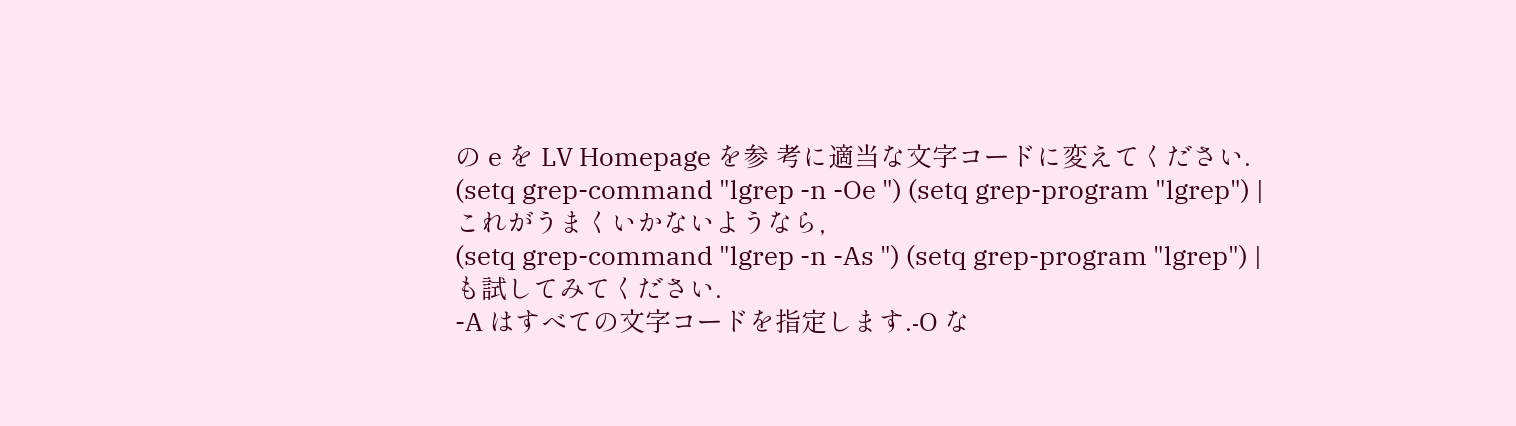の e を LV Homepage を参 考に適当な文字コードに変えてください.
(setq grep-command "lgrep -n -Oe ") (setq grep-program "lgrep") |
これがうまくいかないようなら,
(setq grep-command "lgrep -n -As ") (setq grep-program "lgrep") |
も試してみてください.
-A はすべての文字コードを指定します.-O な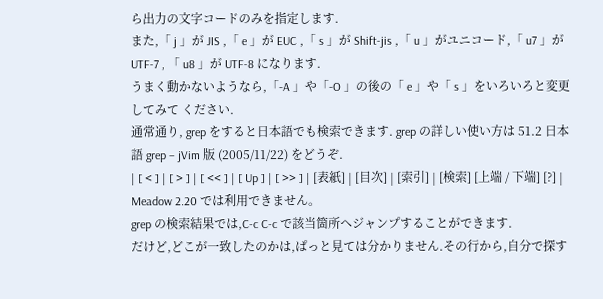ら出力の文字コードのみを指定します.
また,「 j 」が JIS ,「 e 」が EUC ,「 s 」が Shift-jis ,「 u 」がユニコード,「 u7 」が UTF-7 , 「 u8 」が UTF-8 になります.
うまく動かないようなら,「-A 」や「-O 」の後の「 e 」や「 s 」をいろいろと変更してみて ください.
通常通り, grep をすると日本語でも検索できます. grep の詳しい使い方は 51.2 日本語 grep − jVim 版 (2005/11/22) をどうぞ.
| [ < ] | [ > ] | [ << ] | [ Up ] | [ >> ] | [表紙] | [目次] | [索引] | [検索] [上端 / 下端] [?] |
Meadow 2.20 では利用できません。
grep の検索結果では,C-c C-c で該当箇所へジャンプすることができます.
だけど,どこが一致したのかは,ぱっと見ては分かりません.その行から,自分で探す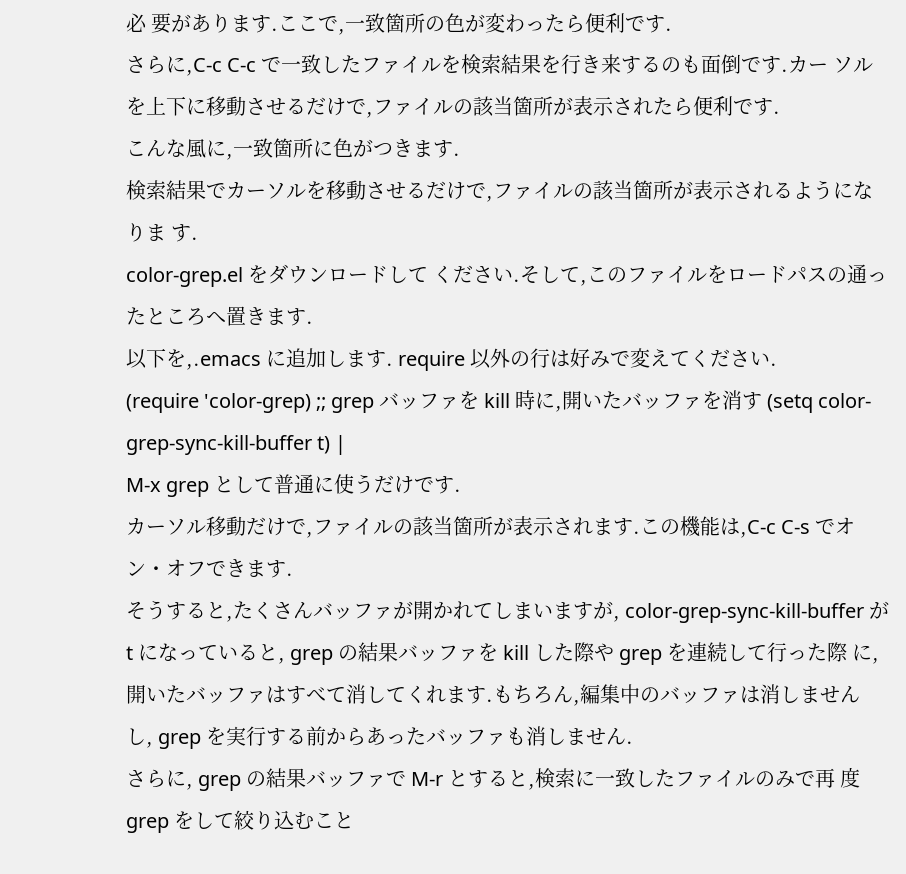必 要があります.ここで,一致箇所の色が変わったら便利です.
さらに,C-c C-c で一致したファイルを検索結果を行き来するのも面倒です.カー ソルを上下に移動させるだけで,ファイルの該当箇所が表示されたら便利です.
こんな風に,一致箇所に色がつきます.
検索結果でカーソルを移動させるだけで,ファイルの該当箇所が表示されるようになりま す.
color-grep.el をダウンロードして ください.そして,このファイルをロードパスの通ったところへ置きます.
以下を,.emacs に追加します. require 以外の行は好みで変えてください.
(require 'color-grep) ;; grep バッファを kill 時に,開いたバッファを消す (setq color-grep-sync-kill-buffer t) |
M-x grep として普通に使うだけです.
カーソル移動だけで,ファイルの該当箇所が表示されます.この機能は,C-c C-s でオン・オフできます.
そうすると,たくさんバッファが開かれてしまいますが, color-grep-sync-kill-buffer が t になっていると, grep の結果バッファを kill した際や grep を連続して行った際 に,開いたバッファはすべて消してくれます.もちろん,編集中のバッファは消しません し, grep を実行する前からあったバッファも消しません.
さらに, grep の結果バッファで M-r とすると,検索に一致したファイルのみで再 度 grep をして絞り込むこと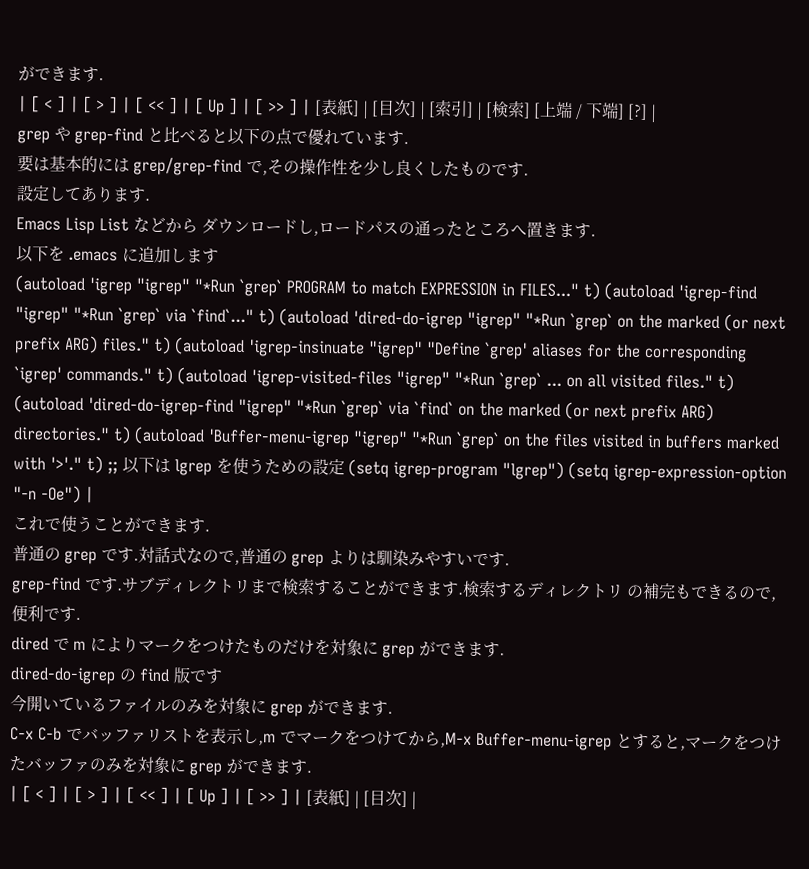ができます.
| [ < ] | [ > ] | [ << ] | [ Up ] | [ >> ] | [表紙] | [目次] | [索引] | [検索] [上端 / 下端] [?] |
grep や grep-find と比べると以下の点で優れています.
要は基本的には grep/grep-find で,その操作性を少し良くしたものです.
設定してあります.
Emacs Lisp List などから ダウンロードし,ロードパスの通ったところへ置きます.
以下を .emacs に追加します
(autoload 'igrep "igrep" "*Run `grep` PROGRAM to match EXPRESSION in FILES..." t) (autoload 'igrep-find "igrep" "*Run `grep` via `find`..." t) (autoload 'dired-do-igrep "igrep" "*Run `grep` on the marked (or next prefix ARG) files." t) (autoload 'igrep-insinuate "igrep" "Define `grep' aliases for the corresponding `igrep' commands." t) (autoload 'igrep-visited-files "igrep" "*Run `grep` ... on all visited files." t) (autoload 'dired-do-igrep-find "igrep" "*Run `grep` via `find` on the marked (or next prefix ARG) directories." t) (autoload 'Buffer-menu-igrep "igrep" "*Run `grep` on the files visited in buffers marked with '>'." t) ;; 以下は lgrep を使うための設定 (setq igrep-program "lgrep") (setq igrep-expression-option "-n -Oe") |
これで使うことができます.
普通の grep です.対話式なので,普通の grep よりは馴染みやすいです.
grep-find です.サブディレクトリまで検索することができます.検索するディレクトリ の補完もできるので,便利です.
dired で m によりマークをつけたものだけを対象に grep ができます.
dired-do-igrep の find 版です
今開いているファイルのみを対象に grep ができます.
C-x C-b でバッファリストを表示し,m でマークをつけてから,M-x Buffer-menu-igrep とすると,マークをつけたバッファのみを対象に grep ができます.
| [ < ] | [ > ] | [ << ] | [ Up ] | [ >> ] | [表紙] | [目次] |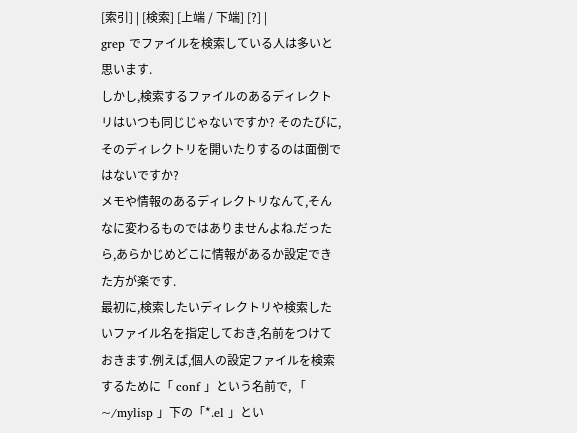[索引] | [検索] [上端 / 下端] [?] |
grep でファイルを検索している人は多いと思います.
しかし,検索するファイルのあるディレクトリはいつも同じじゃないですか? そのたびに, そのディレクトリを開いたりするのは面倒ではないですか?
メモや情報のあるディレクトリなんて,そんなに変わるものではありませんよね.だった ら,あらかじめどこに情報があるか設定できた方が楽です.
最初に,検索したいディレクトリや検索したいファイル名を指定しておき,名前をつけて おきます.例えば,個人の設定ファイルを検索するために「 conf 」という名前で, 「 ~/mylisp 」下の「*.el 」とい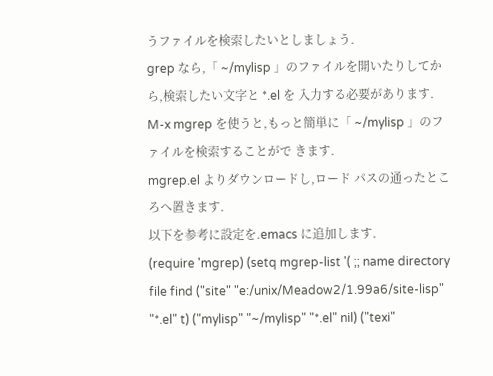うファイルを検索したいとしましょう.
grep なら,「 ~/mylisp 」のファイルを開いたりしてから,検索したい文字と *.el を 入力する必要があります.
M-x mgrep を使うと,もっと簡単に「 ~/mylisp 」のファイルを検索することがで きます.
mgrep.el よりダウンロードし,ロード パスの通ったところへ置きます.
以下を参考に設定を.emacs に追加します.
(require 'mgrep) (setq mgrep-list '( ;; name directory file find ("site" "e:/unix/Meadow2/1.99a6/site-lisp" "*.el" t) ("mylisp" "~/mylisp" "*.el" nil) ("texi"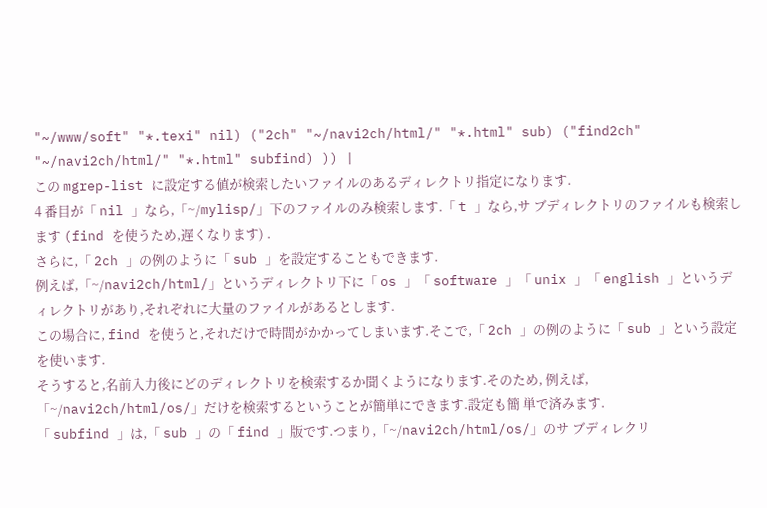"~/www/soft" "*.texi" nil) ("2ch" "~/navi2ch/html/" "*.html" sub) ("find2ch" "~/navi2ch/html/" "*.html" subfind) )) |
この mgrep-list に設定する値が検索したいファイルのあるディレクトリ指定になります.
4 番目が「 nil 」なら,「~/mylisp/」下のファイルのみ検索します.「 t 」なら,サ ブディレクトリのファイルも検索します (find を使うため,遅くなります) .
さらに,「 2ch 」の例のように「 sub 」を設定することもできます.
例えば,「~/navi2ch/html/」というディレクトリ下に「 os 」「 software 」「 unix 」「 english 」というディレクトリがあり,それぞれに大量のファイルがあるとします.
この場合に, find を使うと,それだけで時間がかかってしまいます.そこで,「 2ch 」の例のように「 sub 」という設定を使います.
そうすると,名前入力後にどのディレクトリを検索するか聞くようになります.そのため, 例えば,「~/navi2ch/html/os/」だけを検索するということが簡単にできます.設定も簡 単で済みます.
「 subfind 」は,「 sub 」の「 find 」版です.つまり,「~/navi2ch/html/os/」のサ ブディレクリ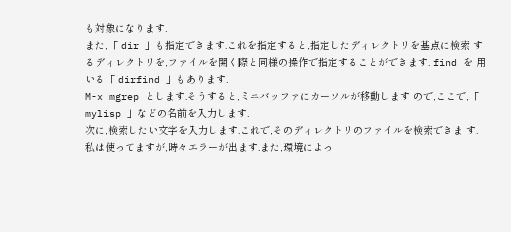も対象になります.
また,「 dir 」も指定できます.これを指定すると,指定したディレクトリを基点に検索 するディレクトリを,ファイルを開く際と同様の操作で指定することができます. find を 用いる「 dirfind 」もあります.
M-x mgrep とします.そうすると,ミニバッファにカーソルが移動します ので,ここで,「 mylisp 」などの名前を入力します.
次に,検索したい文字を入力します.これで,そのディレクトリのファイルを検索できま す.
私は使ってますが,時々エラーが出ます.また,環境によっ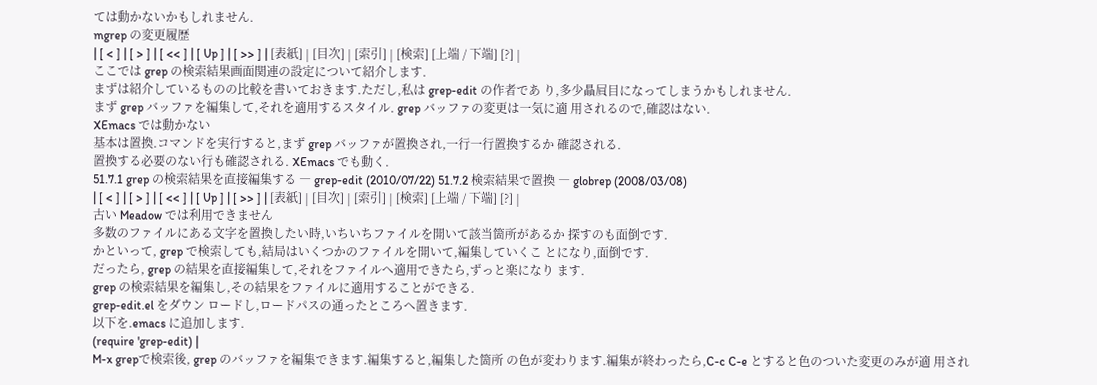ては動かないかもしれません.
mgrep の変更履歴
| [ < ] | [ > ] | [ << ] | [ Up ] | [ >> ] | [表紙] | [目次] | [索引] | [検索] [上端 / 下端] [?] |
ここでは grep の検索結果画面関連の設定について紹介します.
まずは紹介しているものの比較を書いておきます.ただし,私は grep-edit の作者であ り,多少贔屓目になってしまうかもしれません.
まず grep バッファを編集して,それを適用するスタイル. grep バッファの変更は一気に適 用されるので,確認はない.
XEmacs では動かない
基本は置換.コマンドを実行すると,まず grep バッファが置換され,一行一行置換するか 確認される.
置換する必要のない行も確認される. XEmacs でも動く.
51.7.1 grep の検索結果を直接編集する ― grep-edit (2010/07/22) 51.7.2 検索結果で置換 ― globrep (2008/03/08)
| [ < ] | [ > ] | [ << ] | [ Up ] | [ >> ] | [表紙] | [目次] | [索引] | [検索] [上端 / 下端] [?] |
古い Meadow では利用できません
多数のファイルにある文字を置換したい時,いちいちファイルを開いて該当箇所があるか 探すのも面倒です.
かといって, grep で検索しても,結局はいくつかのファイルを開いて,編集していくこ とになり,面倒です.
だったら, grep の結果を直接編集して,それをファイルへ適用できたら,ずっと楽になり ます.
grep の検索結果を編集し,その結果をファイルに適用することができる.
grep-edit.el をダウン ロードし,ロードパスの通ったところへ置きます.
以下を.emacs に追加します.
(require 'grep-edit) |
M-x grepで検索後, grep のバッファを編集できます.編集すると,編集した箇所 の色が変わります.編集が終わったら,C-c C-e とすると色のついた変更のみが適 用され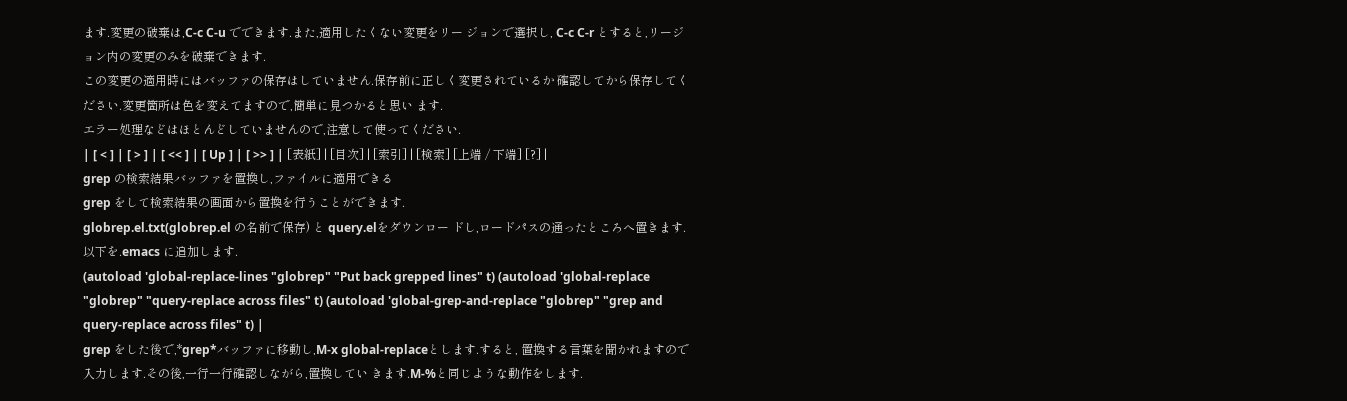ます.変更の破棄は,C-c C-u でできます.また,適用したくない変更をリー ジョンで選択し, C-c C-r とすると,リージョン内の変更のみを破棄できます.
この変更の適用時にはバッファの保存はしていません.保存前に正しく変更されているか 確認してから保存してください.変更箇所は色を変えてますので,簡単に見つかると思い ます.
エラー処理などはほとんどしていませんので,注意して使ってください.
| [ < ] | [ > ] | [ << ] | [ Up ] | [ >> ] | [表紙] | [目次] | [索引] | [検索] [上端 / 下端] [?] |
grep の検索結果バッファを置換し,ファイルに適用できる
grep をして検索結果の画面から置換を行うことができます.
globrep.el.txt(globrep.el の名前で保存) と query.elをダウンロー ドし,ロードパスの通ったところへ置きます.
以下を.emacs に追加します.
(autoload 'global-replace-lines "globrep" "Put back grepped lines" t) (autoload 'global-replace "globrep" "query-replace across files" t) (autoload 'global-grep-and-replace "globrep" "grep and query-replace across files" t) |
grep をした後で,*grep*バッファに移動し,M-x global-replaceとします.すると, 置換する言葉を聞かれますので入力します.その後,一行一行確認しながら,置換してい きます.M-%と同じような動作をします.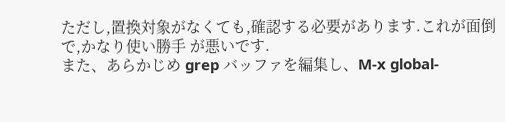ただし,置換対象がなくても,確認する必要があります.これが面倒で,かなり使い勝手 が悪いです.
また、あらかじめ grep バッファを編集し、M-x global-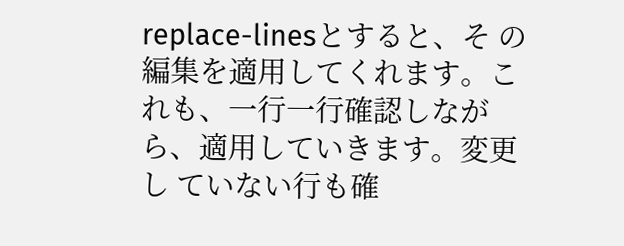replace-linesとすると、そ の編集を適用してくれます。これも、一行一行確認しながら、適用していきます。変更し ていない行も確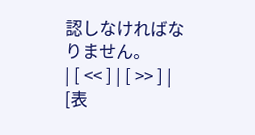認しなければなりません。
| [ << ] | [ >> ] | [表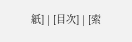紙] | [目次] | [索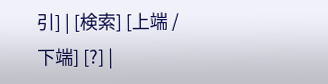引] | [検索] [上端 / 下端] [?] |